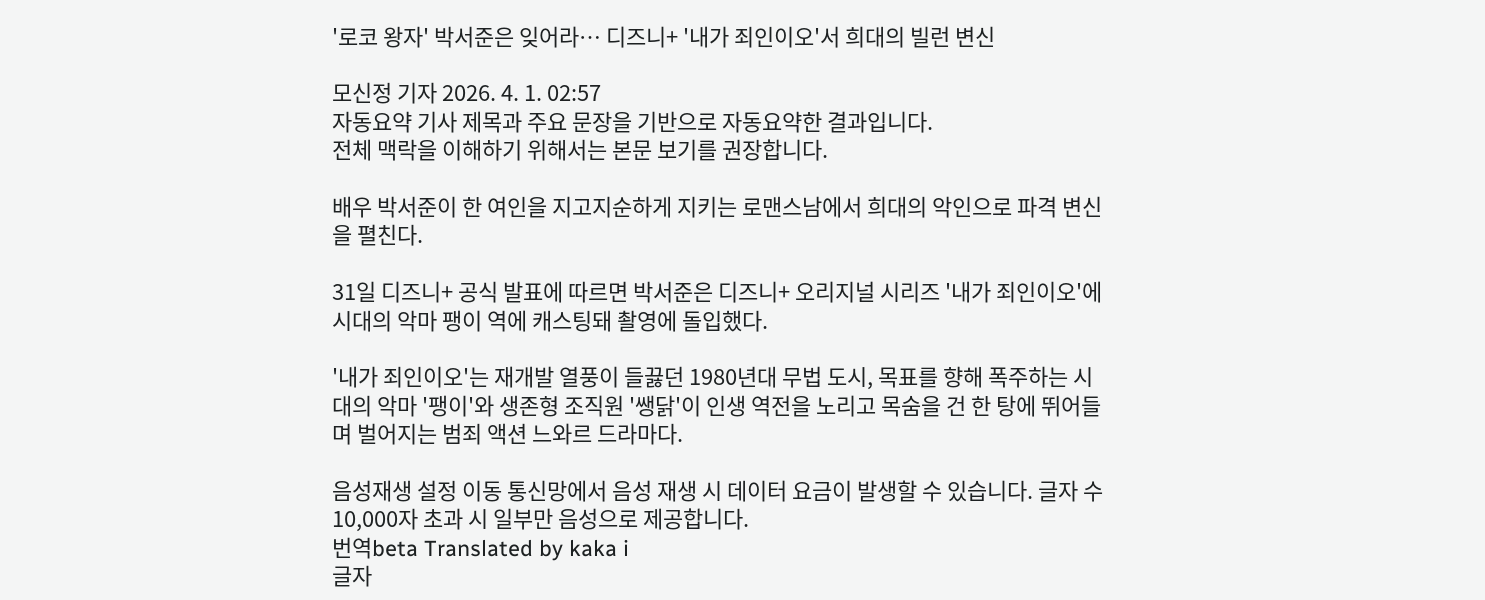'로코 왕자' 박서준은 잊어라… 디즈니+ '내가 죄인이오'서 희대의 빌런 변신

모신정 기자 2026. 4. 1. 02:57
자동요약 기사 제목과 주요 문장을 기반으로 자동요약한 결과입니다.
전체 맥락을 이해하기 위해서는 본문 보기를 권장합니다.

배우 박서준이 한 여인을 지고지순하게 지키는 로맨스남에서 희대의 악인으로 파격 변신을 펼친다.

31일 디즈니+ 공식 발표에 따르면 박서준은 디즈니+ 오리지널 시리즈 '내가 죄인이오'에 시대의 악마 팽이 역에 캐스팅돼 촬영에 돌입했다.

'내가 죄인이오'는 재개발 열풍이 들끓던 1980년대 무법 도시, 목표를 향해 폭주하는 시대의 악마 '팽이'와 생존형 조직원 '쌩닭'이 인생 역전을 노리고 목숨을 건 한 탕에 뛰어들며 벌어지는 범죄 액션 느와르 드라마다.

음성재생 설정 이동 통신망에서 음성 재생 시 데이터 요금이 발생할 수 있습니다. 글자 수 10,000자 초과 시 일부만 음성으로 제공합니다.
번역beta Translated by kaka i
글자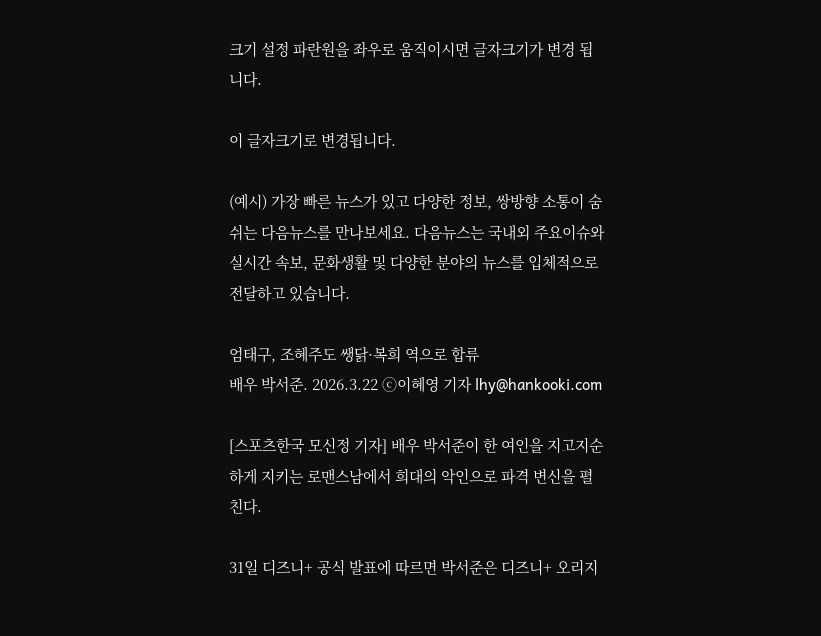크기 설정 파란원을 좌우로 움직이시면 글자크기가 변경 됩니다.

이 글자크기로 변경됩니다.

(예시) 가장 빠른 뉴스가 있고 다양한 정보, 쌍방향 소통이 숨쉬는 다음뉴스를 만나보세요. 다음뉴스는 국내외 주요이슈와 실시간 속보, 문화생활 및 다양한 분야의 뉴스를 입체적으로 전달하고 있습니다.

엄태구, 조혜주도 쌩닭·복희 역으로 합류
배우 박서준. 2026.3.22 ⓒ이혜영 기자 lhy@hankooki.com

[스포츠한국 모신정 기자] 배우 박서준이 한 여인을 지고지순하게 지키는 로맨스남에서 희대의 악인으로 파격 변신을 펼친다.

31일 디즈니+ 공식 발표에 따르면 박서준은 디즈니+ 오리지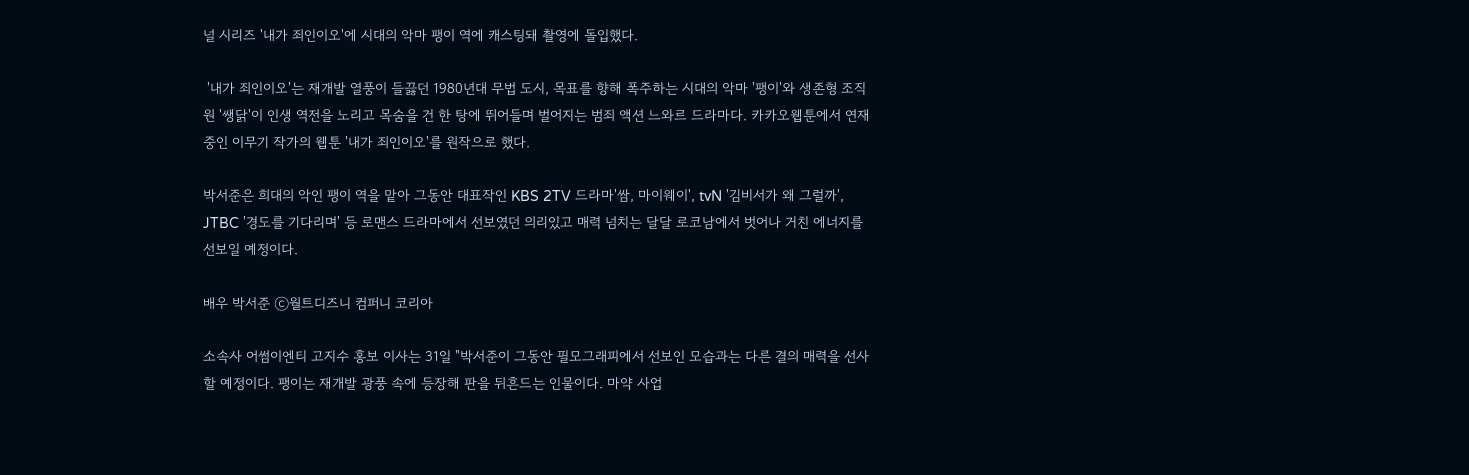널 시리즈 '내가 죄인이오'에 시대의 악마 팽이 역에 캐스팅돼 촬영에 돌입했다.

 '내가 죄인이오'는 재개발 열풍이 들끓던 1980년대 무법 도시, 목표를 향해 폭주하는 시대의 악마 '팽이'와 생존형 조직원 '쌩닭'이 인생 역전을 노리고 목숨을 건 한 탕에 뛰어들며 벌어지는 범죄 액션 느와르 드라마다. 카카오웹툰에서 연재 중인 이무기 작가의 웹툰 '내가 죄인이오'를 원작으로 했다.

박서준은 희대의 악인 팽이 역을 맡아 그동안 대표작인 KBS 2TV 드라마'쌈, 마이웨이', tvN '김비서가 왜 그럴까', JTBC '경도를 기다리며' 등 로맨스 드라마에서 선보였던 의리있고 매력 넘치는 달달 로코남에서 벗어나 거친 에너지를 선보일 예정이다.

배우 박서준 ⓒ월트디즈니 컴퍼니 코리아

소속사 어썸이엔티 고지수 홍보 이사는 31일 "박서준이 그동안 필모그래피에서 선보인 모습과는 다른 결의 매력을 선사할 예정이다. 팽이는 재개발 광풍 속에 등장해 판을 뒤흔드는 인물이다. 마약 사업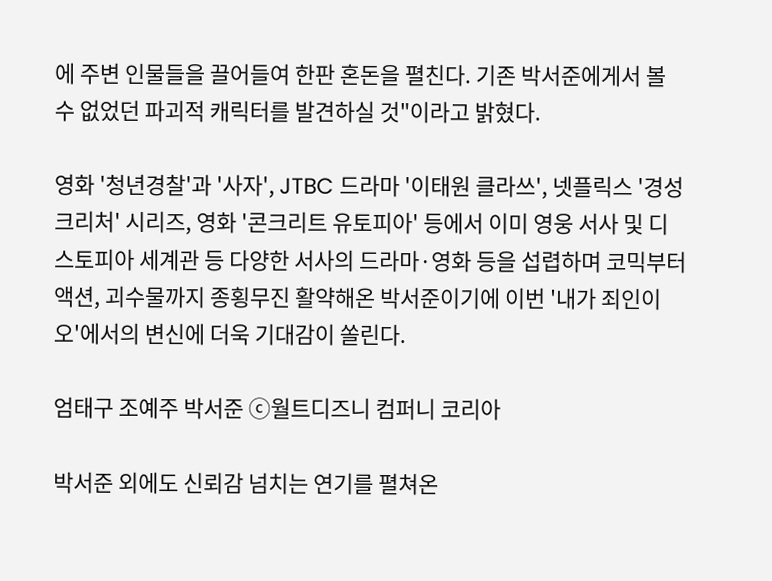에 주변 인물들을 끌어들여 한판 혼돈을 펼친다. 기존 박서준에게서 볼 수 없었던 파괴적 캐릭터를 발견하실 것"이라고 밝혔다.

영화 '청년경찰'과 '사자', JTBC 드라마 '이태원 클라쓰', 넷플릭스 '경성크리처' 시리즈, 영화 '콘크리트 유토피아' 등에서 이미 영웅 서사 및 디스토피아 세계관 등 다양한 서사의 드라마·영화 등을 섭렵하며 코믹부터 액션, 괴수물까지 종횡무진 활약해온 박서준이기에 이번 '내가 죄인이오'에서의 변신에 더욱 기대감이 쏠린다.

엄태구 조예주 박서준 ⓒ월트디즈니 컴퍼니 코리아

박서준 외에도 신뢰감 넘치는 연기를 펼쳐온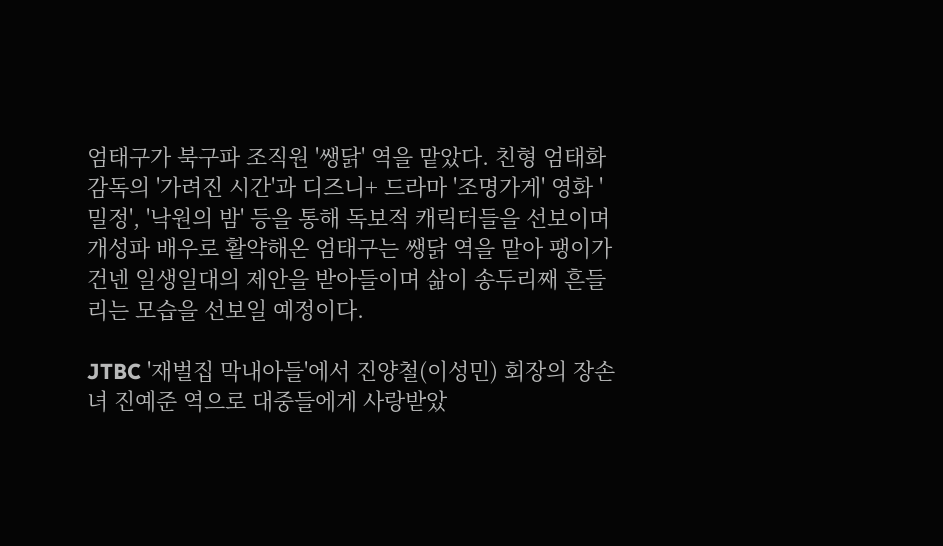엄태구가 북구파 조직원 '쌩닭' 역을 맡았다. 친형 엄태화 감독의 '가려진 시간'과 디즈니+ 드라마 '조명가게' 영화 '밀정', '낙원의 밤' 등을 통해 독보적 캐릭터들을 선보이며 개성파 배우로 활약해온 엄태구는 쌩닭 역을 맡아 팽이가 건넨 일생일대의 제안을 받아들이며 삶이 송두리째 흔들리는 모습을 선보일 예정이다.

JTBC '재벌집 막내아들'에서 진양철(이성민) 회장의 장손녀 진예준 역으로 대중들에게 사랑받았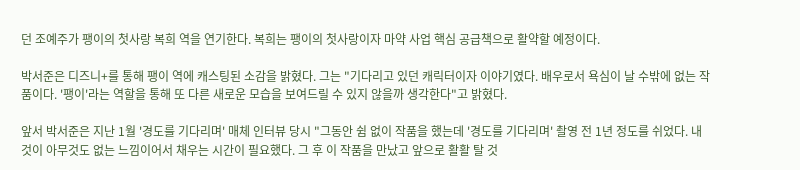던 조예주가 팽이의 첫사랑 복희 역을 연기한다. 복희는 팽이의 첫사랑이자 마약 사업 핵심 공급책으로 활약할 예정이다.

박서준은 디즈니+를 통해 팽이 역에 캐스팅된 소감을 밝혔다. 그는 "기다리고 있던 캐릭터이자 이야기였다. 배우로서 욕심이 날 수밖에 없는 작품이다. '팽이'라는 역할을 통해 또 다른 새로운 모습을 보여드릴 수 있지 않을까 생각한다"고 밝혔다.

앞서 박서준은 지난 1월 '경도를 기다리며' 매체 인터뷰 당시 "그동안 쉼 없이 작품을 했는데 '경도를 기다리며' 촬영 전 1년 정도를 쉬었다. 내 것이 아무것도 없는 느낌이어서 채우는 시간이 필요했다. 그 후 이 작품을 만났고 앞으로 활활 탈 것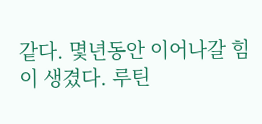같다. 몇년동안 이어나갈 힘이 생겼다. 루틴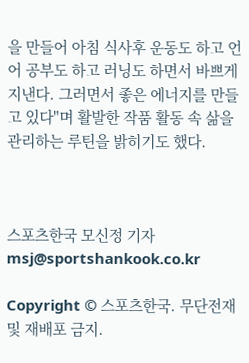을 만들어 아침 식사후 운동도 하고 언어 공부도 하고 러닝도 하면서 바쁘게 지낸다. 그러면서 좋은 에너지를 만들고 있다"며 활발한 작품 활동 속 삶을 관리하는 루틴을 밝히기도 했다.



스포츠한국 모신정 기자 msj@sportshankook.co.kr

Copyright © 스포츠한국. 무단전재 및 재배포 금지.